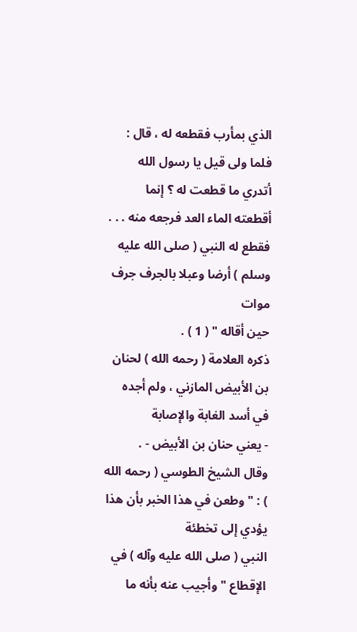الذي بمأرب فقطعه له ، قال : فلما ولى قيل يا رسول الله أتدري ما قطعت له ؟ إنما
أقطعته الماء العد فرجعه منه . . . فقطع له النبي ( صلى الله عليه وسلم ) أرضا وعبلا بالجرف جرف موات
حين أقاله " ( 1 ) .
ذكره العلامة ( رحمه الله ) لحنان بن الأبيض المازني ، ولم أجده في أسد الغابة والإصابة
- يعني حنان بن الأبيض - .
وقال الشيخ الطوسي ( رحمه الله ) : " وطعن في هذا الخبر بأن هذا يؤدي إلى تخطئة
النبي ( صلى الله عليه وآله ) في الإقطاع " وأجيب عنه بأنه ما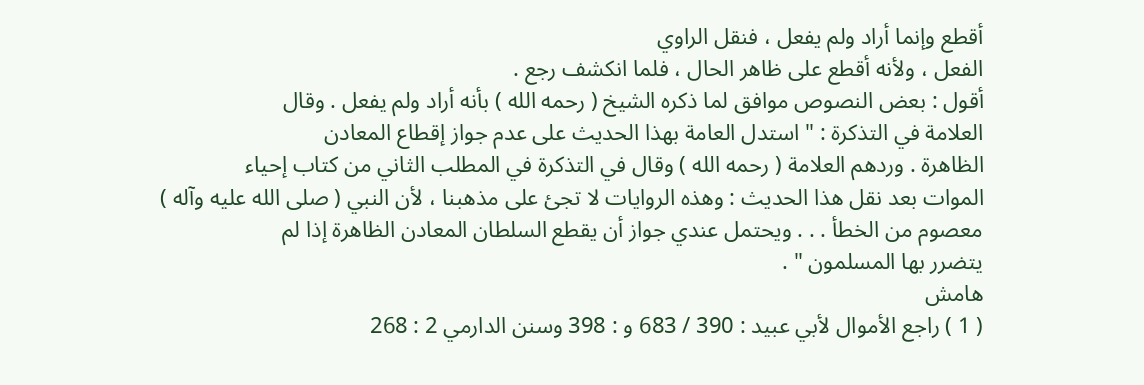أقطع وإنما أراد ولم يفعل ، فنقل الراوي
الفعل ، ولأنه أقطع على ظاهر الحال ، فلما انكشف رجع .
أقول : بعض النصوص موافق لما ذكره الشيخ ( رحمه الله ) بأنه أراد ولم يفعل . وقال
العلامة في التذكرة : " استدل العامة بهذا الحديث على عدم جواز إقطاع المعادن
الظاهرة . وردهم العلامة ( رحمه الله ) وقال في التذكرة في المطلب الثاني من كتاب إحياء
الموات بعد نقل هذا الحديث : وهذه الروايات لا تجئ على مذهبنا ، لأن النبي ( صلى الله عليه وآله )
معصوم من الخطأ . . . ويحتمل عندي جواز أن يقطع السلطان المعادن الظاهرة إذا لم
يتضرر بها المسلمون " .
هامش
( 1 ) راجع الأموال لأبي عبيد : 390 / 683 و : 398 وسنن الدارمي 2 : 268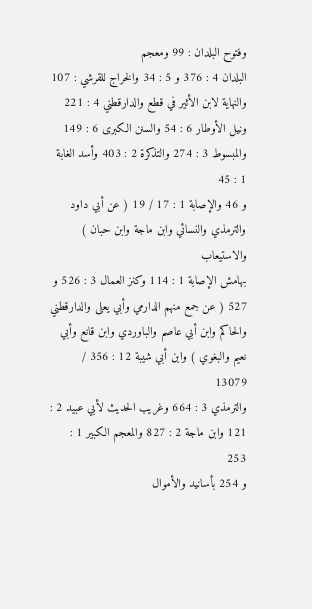وفتوح البلدان : 99 ومعجم
البلدان 4 : 376 و 5 : 34 والخراج للقرشي : 107 والنهاية لابن الأثير في قطع والدارقطني 4 : 221
ونيل الأوطار 6 : 54 والسنن الكبرى 6 : 149 والمبسوط 3 : 274 والتذكرة 2 : 403 وأسد الغابة 1 : 45
و 46 والإصابة 1 : 17 / 19 ( عن أبي داود والترمذي والنسائي وابن ماجة وابن حبان ) والاستيعاب
بهامش الإصابة 1 : 114 وكنز العمال 3 : 526 و 527 ( عن جمع منهم الدارمي وأبي يعلى والدارقطني
والحاكم وابن أبي عاصم والباوردي وابن قانع وأبي نعيم والبغوي ) وابن أبي شيبة 12 : 356 / 13079
والترمذي 3 : 664 وغريب الحديث لأبي عبيد 2 : 121 وابن ماجة 2 : 827 والمعجم الكبير 1 : 253
و 254 بأسانيد والأموال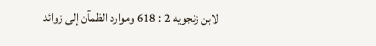لابن زنجويه 2 : 618 وموارد الظمآن إلى زوائد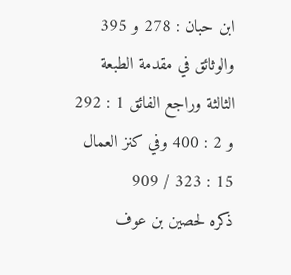ابن حبان : 278 و 395
والوثائق في مقدمة الطبعة الثالثة وراجع الفائق 1 : 292 و 2 : 400 وفي كنز العمال 15 : 323 / 909
ذكره لحصين بن عوف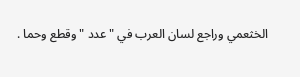الخثعمي وراجع لسان العرب في " عدد " وقطع وحما .